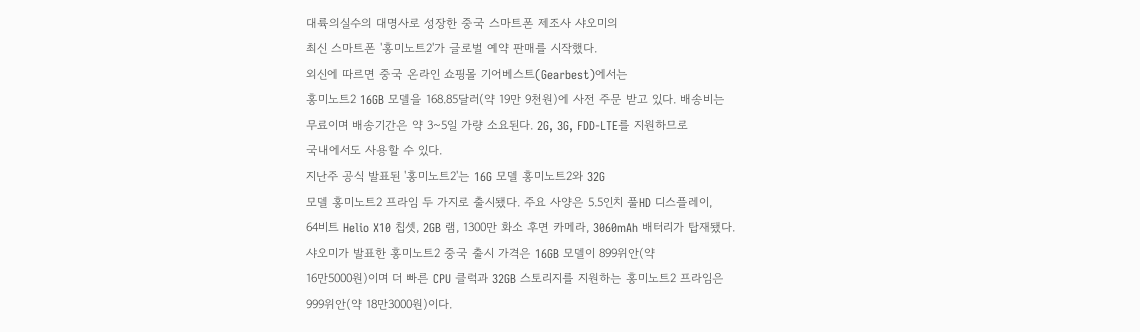대륙의실수의 대명사로 성장한 중국 스마트폰 제조사 샤오미의
최신 스마트폰 '홍미노트2'가 글로벌 예약 판매를 시작했다.
외신에 따르면 중국 온라인 쇼핑몰 기어베스트(Gearbest)에서는
홍미노트2 16GB 모델을 168.85달러(약 19만 9천원)에 사전 주문 받고 있다. 배송비는
무료이며 배송기간은 약 3~5일 가량 소요된다. 2G, 3G, FDD-LTE를 지원하므로
국내에서도 사용할 수 있다.
지난주 공식 발표된 '홍미노트2'는 16G 모델 홍미노트2와 32G
모델 홍미노트2 프라임 두 가지로 출시됐다. 주요 사양은 5.5인치 풀HD 디스플레이,
64비트 Helio X10 칩셋, 2GB 램, 1300만 화소 후면 카메라, 3060mAh 배터리가 탑재됐다.
샤오미가 발표한 홍미노트2 중국 출시 가격은 16GB 모델이 899위안(약
16만5000원)이며 더 빠른 CPU 클럭과 32GB 스토리지를 지원하는 홍미노트2 프라임은
999위안(약 18만3000원)이다.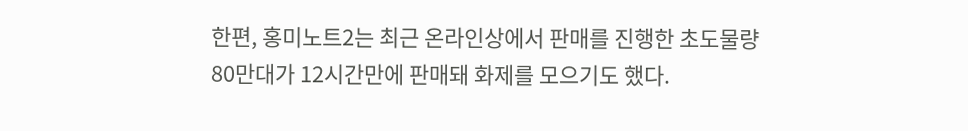한편, 홍미노트2는 최근 온라인상에서 판매를 진행한 초도물량
80만대가 12시간만에 판매돼 화제를 모으기도 했다.